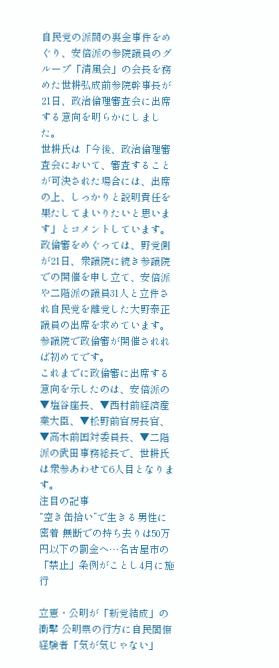自民党の派閥の裏金事件をめぐり、安倍派の参院議員のグループ「清風会」の会長を務めた世耕弘成前参院幹事長が21日、政治倫理審査会に出席する意向を明らかにしました。
世耕氏は「今後、政治倫理審査会において、審査することが可決された場合には、出席の上、しっかりと説明責任を果たしてまいりたいと思います」とコメントしています。
政倫審をめぐっては、野党側が21日、衆議院に続き参議院での開催を申し立て、安倍派や二階派の議員31人と立件され自民党を離党した大野泰正議員の出席を求めています。
参議院で政倫審が開催されれば初めてです。
これまでに政倫審に出席する意向を示したのは、安倍派の▼塩谷座長、▼西村前経済産業大臣、▼松野前官房長官、▼高木前国対委員長、▼二階派の武田事務総長で、世耕氏は衆参あわせて6人目となります。
注目の記事
“空き缶拾い”で生きる男性に密着 無断での持ち去りは50万円以下の罰金へ…名古屋市の「禁止」条例がことし4月に施行

立憲・公明が「新党結成」の衝撃 公明票の行方に自民閣僚経験者「気が気じゃない」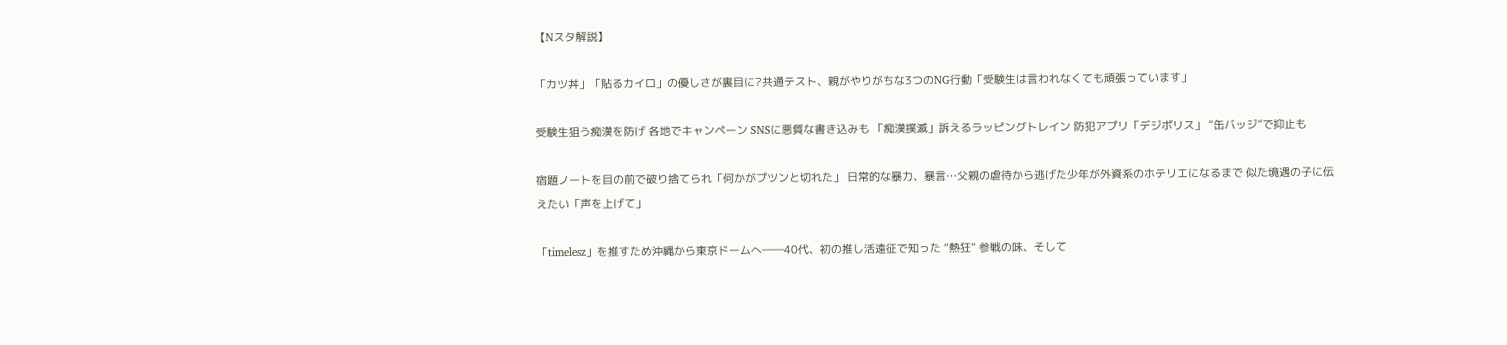【Nスタ解説】

「カツ丼」「貼るカイロ」の優しさが裏目に?共通テスト、親がやりがちな3つのNG行動「受験生は言われなくても頑張っています」

受験生狙う痴漢を防げ 各地でキャンペーン SNSに悪質な書き込みも 「痴漢撲滅」訴えるラッピングトレイン 防犯アプリ「デジポリス」 “缶バッジ”で抑止も

宿題ノートを目の前で破り捨てられ「何かがプツンと切れた」 日常的な暴力、暴言…父親の虐待から逃げた少年が外資系のホテリエになるまで 似た境遇の子に伝えたい「声を上げて」

「timelesz」を推すため沖縄から東京ドームへ――40代、初の推し活遠征で知った “熱狂” 参戦の味、そして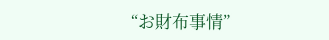“お財布事情”